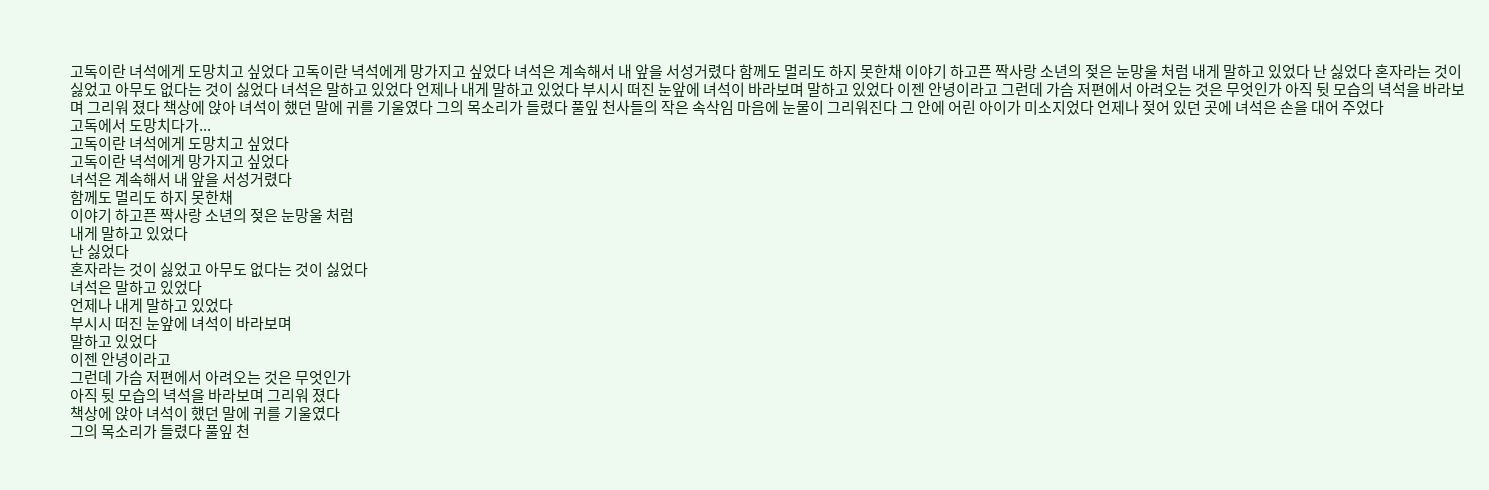고독이란 녀석에게 도망치고 싶었다 고독이란 녁석에게 망가지고 싶었다 녀석은 계속해서 내 앞을 서성거렸다 함께도 멀리도 하지 못한채 이야기 하고픈 짝사랑 소년의 젖은 눈망울 처럼 내게 말하고 있었다 난 싫었다 혼자라는 것이 싫었고 아무도 없다는 것이 싫었다 녀석은 말하고 있었다 언제나 내게 말하고 있었다 부시시 떠진 눈앞에 녀석이 바라보며 말하고 있었다 이젠 안녕이라고 그런데 가슴 저편에서 아려오는 것은 무엇인가 아직 뒷 모습의 녁석을 바라보며 그리워 졌다 책상에 앉아 녀석이 했던 말에 귀를 기울였다 그의 목소리가 들렸다 풀잎 천사들의 작은 속삭임 마음에 눈물이 그리워진다 그 안에 어린 아이가 미소지었다 언제나 젖어 있던 곳에 녀석은 손을 대어 주었다
고독에서 도망치다가...
고독이란 녀석에게 도망치고 싶었다
고독이란 녁석에게 망가지고 싶었다
녀석은 계속해서 내 앞을 서성거렸다
함께도 멀리도 하지 못한채
이야기 하고픈 짝사랑 소년의 젖은 눈망울 처럼
내게 말하고 있었다
난 싫었다
혼자라는 것이 싫었고 아무도 없다는 것이 싫었다
녀석은 말하고 있었다
언제나 내게 말하고 있었다
부시시 떠진 눈앞에 녀석이 바라보며
말하고 있었다
이젠 안녕이라고
그런데 가슴 저편에서 아려오는 것은 무엇인가
아직 뒷 모습의 녁석을 바라보며 그리워 졌다
책상에 앉아 녀석이 했던 말에 귀를 기울였다
그의 목소리가 들렸다 풀잎 천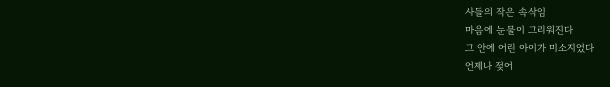사들의 작은 속삭임
마음에 눈물이 그리워진다
그 안에 어린 아이가 미소지었다
언제나 젖어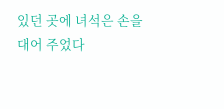있던 곳에 녀석은 손을 대어 주었다